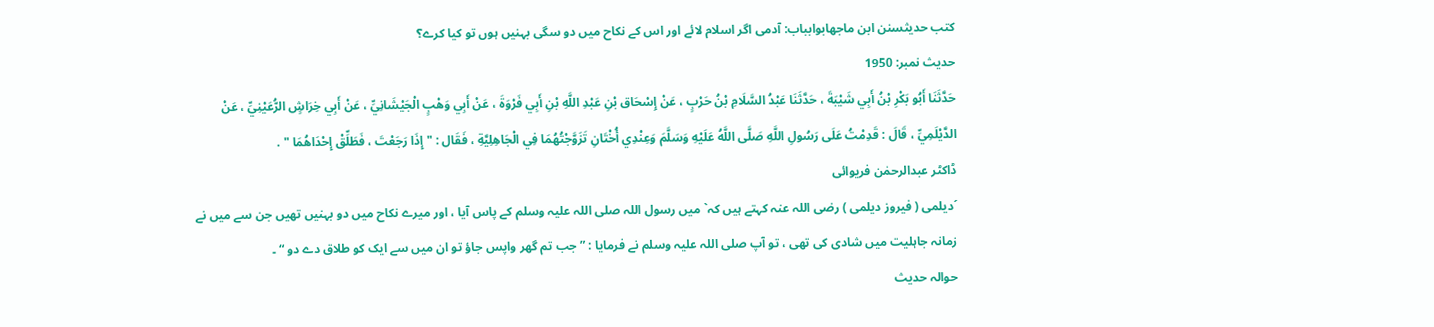کتب حدیثسنن ابن ماجهابوابباب: آدمی اگر اسلام لائے اور اس کے نکاح میں دو سگی بہنیں ہوں تو کیا کرے؟
حدیث نمبر: 1950
حَدَّثَنَا أَبُو بَكْرِ بْنُ أَبِي شَيْبَةَ ، حَدَّثَنَا عَبْدُ السَّلَامِ بْنُ حَرْبٍ ، عَنْ إِسْحَاق بْنِ عَبْدِ اللَّهِ بْنِ أَبِي فَرْوَةَ ، عَنْ أَبِي وَهْبٍ الْجَيْشَانِيِّ ، عَنْ أَبِي خِرَاشٍ الرُّعَيْنِيِّ ، عَنْ الدَّيْلَمِيِّ ، قَالَ : قَدِمْتُ عَلَى رَسُولِ اللَّهِ صَلَّى اللَّهُ عَلَيْهِ وَسَلَّمَ وَعِنْدِي أُخْتَانِ تَزَوَّجْتُهُمَا فِي الْجَاهِلِيَّةِ ، فَقَال : " إِذَا رَجَعْتَ ، فَطَلِّقْ إِحْدَاهُمَا " .
ڈاکٹر عبدالرحمٰن فریوائی
´دیلمی ( فیروز دیلمی ) رضی اللہ عنہ کہتے ہیں کہ` میں رسول اللہ صلی اللہ علیہ وسلم کے پاس آیا ، اور میرے نکاح میں دو بہنیں تھیں جن سے میں نے زمانہ جاہلیت میں شادی کی تھی ، تو آپ صلی اللہ علیہ وسلم نے فرمایا : ” جب تم گھر واپس جاؤ تو ان میں سے ایک کو طلاق دے دو “ ۔
حوالہ حدیث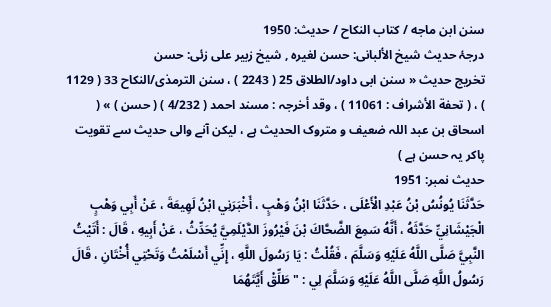سنن ابن ماجه / كتاب النكاح / حدیث: 1950
درجۂ حدیث شیخ الألبانی: حسن لغيره , شیخ زبیر علی زئی: حسن
تخریج حدیث « سنن ابی داود/الطلاق 25 ( 2243 ) ، سنن الترمذی/النکاح 33 ( 1129 ) ، ( تحفة الأشراف : 11061 ) ، وقد أخرجہ : مسند احمد ( 4/232 ) ( حسن ) » ( اسحاق بن عبد اللہ ضعیف و متروک الحدیث ہے ، لیکن آنے والی حدیث سے تقویت پاکر یہ حسن ہے )
حدیث نمبر: 1951
حَدَّثَنَا يُونُسُ بْنُ عَبْدِ الْأَعْلَى ، حَدَّثَنَا ابْنُ وَهْبٍ ، أَخْبَرَنِي ابْنُ لَهِيعَةَ ، عَنْ أَبِي وَهْبٍ الْجَيْشَانِيِّ حَدَّثَهُ ، أَنَّهُ سَمِعَ الضَّحَّاكَ بْنَ فَيْرُوزَ الدَّيْلَمِيَّ يُحَدِّثُ ، عَنْ أَبِيهِ ، قَالَ : أَتَيْتُ النَّبِيَّ صَلَّى اللَّهُ عَلَيْهِ وَسَلَّمَ ، فَقُلْتُ : يَا رَسُولَ اللَّهِ ، إِنِّي أَسْلَمْتُ وَتَحْتِي أُخْتَانِ ، قَالَ رَسُولُ اللَّهِ صَلَّى اللَّهُ عَلَيْهِ وَسَلَّمَ لِي : " طَلِّقْ أَيَّتَهُمَا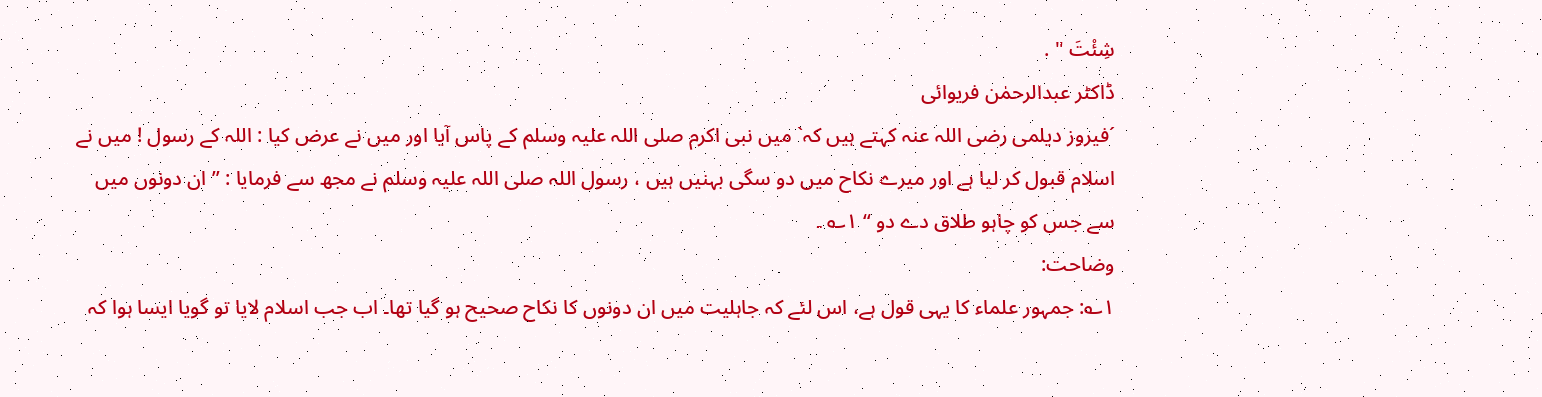شِئْتَ " .
ڈاکٹر عبدالرحمٰن فریوائی
´فیروز دیلمی رضی اللہ عنہ کہتے ہیں کہ` میں نبی اکرم صلی اللہ علیہ وسلم کے پاس آیا اور میں نے عرض کیا : اللہ کے رسول ! میں نے اسلام قبول کر لیا ہے اور میرے نکاح میں دو سگی بہنیں ہیں ، رسول اللہ صلی اللہ علیہ وسلم نے مجھ سے فرمایا : ” ان دونوں میں سے جس کو چاہو طلاق دے دو “ ۱؎ ۔
وضاحت:
۱؎: جمہور علماء کا یہی قول ہے، اس لئے کہ جاہلیت میں ان دونوں کا نکاح صحیح ہو گیا تھا۔ اب جب اسلام لایا تو گویا ایسا ہوا کہ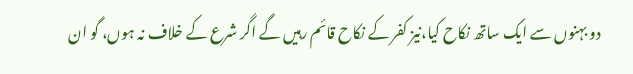دو بہنوں سے ایک ساتھ نکاح کیا،نیز کفر کے نکاح قائم رہیں گے اگر شرع کے خلاف نہ ہوں، گو ان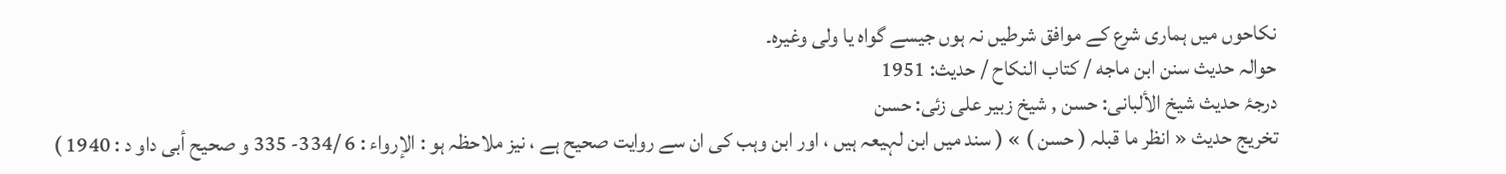نکاحوں میں ہماری شرع کے موافق شرطیں نہ ہوں جیسے گواہ یا ولی وغیرہ۔
حوالہ حدیث سنن ابن ماجه / كتاب النكاح / حدیث: 1951
درجۂ حدیث شیخ الألبانی: حسن , شیخ زبیر علی زئی: حسن
تخریج حدیث « انظر ما قبلہ ( حسن ) » ( سند میں ابن لہیعہ ہیں ، اور ابن وہب کی ان سے روایت صحیح ہے ، نیز ملاحظہ ہو : الإرواء : 6 /334- 335 و صحیح أبی داو د : 1940 )